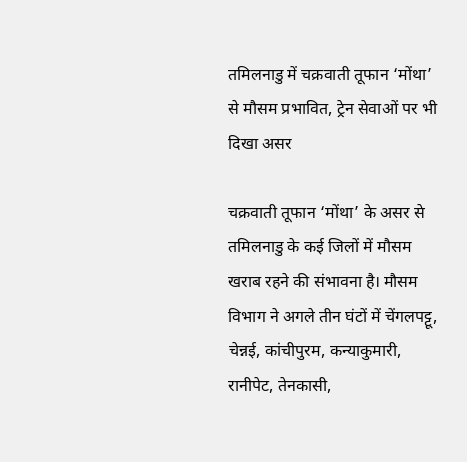तमिलनाडु में चक्रवाती तूफान ‘मोंथा’ से मौसम प्रभावित, ट्रेन सेवाओं पर भी दिखा असर

चक्रवाती तूफान ‘मोंथा’ के असर से तमिलनाडु के कई जिलों में मौसम खराब रहने की संभावना है। मौसम विभाग ने अगले तीन घंटों में चेंगलपट्टू, चेन्नई, कांचीपुरम, कन्याकुमारी, रानीपेट, तेनकासी,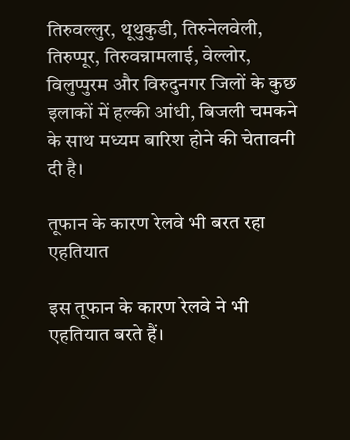तिरुवल्लुर, थूथुकुडी, तिरुनेलवेली, तिरुप्पूर, तिरुवन्नामलाई, वेल्लोर, विलुप्पुरम और विरुदुनगर जिलों के कुछ इलाकों में हल्की आंधी, बिजली चमकने के साथ मध्यम बारिश होने की चेतावनी दी है।

तूफान के कारण रेलवे भी बरत रहा एहतियात

इस तूफान के कारण रेलवे ने भी एहतियात बरते हैं।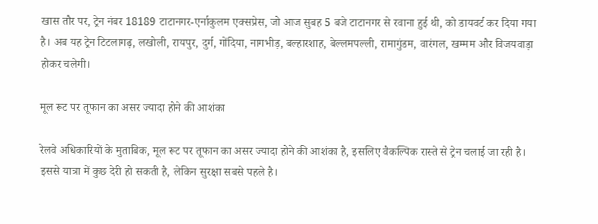खास तौर पर, ट्रेन नंबर 18189 टाटानगर-एर्नाकुलम एक्सप्रेस, जो आज सुबह 5 बजे टाटानगर से रवाना हुई थी, को डायवर्ट कर दिया गया है। अब यह ट्रेन टिटलागढ़, लखोली, रायपुर, दुर्ग, गोंदिया, नागभीड़, बल्हारशाह, बेल्लमपल्ली, रामागुंडम, वारंगल, खम्मम और विजयवाड़ा होकर चलेगी।

मूल रूट पर तूफान का असर ज्यादा होने की आशंका

रेलवे अधिकारियों के मुताबिक, मूल रूट पर तूफान का असर ज्यादा होने की आशंका है, इसलिए वैकल्पिक रास्ते से ट्रेन चलाई जा रही है। इससे यात्रा में कुछ देरी हो सकती है, लेकिन सुरक्षा सबसे पहले है।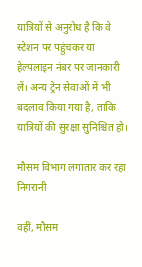यात्रियों से अनुरोध है कि वे स्टेशन पर पहुंचकर या हेल्पलाइन नंबर पर जानकारी लें। अन्य ट्रेन सेवाओं में भी बदलाव किया गया है, ताकि यात्रियों की सुरक्षा सुनिश्चित हो।

मौसम विभाग लगातार कर रहा निगरानी

वहीं, मौसम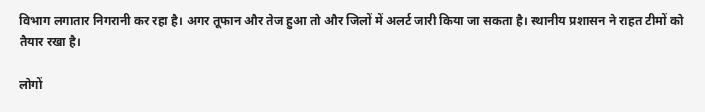विभाग लगातार निगरानी कर रहा है। अगर तूफान और तेज हुआ तो और जिलों में अलर्ट जारी किया जा सकता है। स्थानीय प्रशासन ने राहत टीमों को तैयार रखा है।

लोगों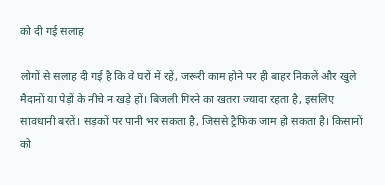को दी गई सलाह

लोगों से सलाह दी गई है कि वे घरों में रहें, जरूरी काम होने पर ही बाहर निकलें और खुले मैदानों या पेड़ों के नीचे न खड़े हों। बिजली गिरने का खतरा ज्यादा रहता है, इसलिए सावधानी बरतें। सड़कों पर पानी भर सकता है, जिससे ट्रैफिक जाम हो सकता है। किसानों को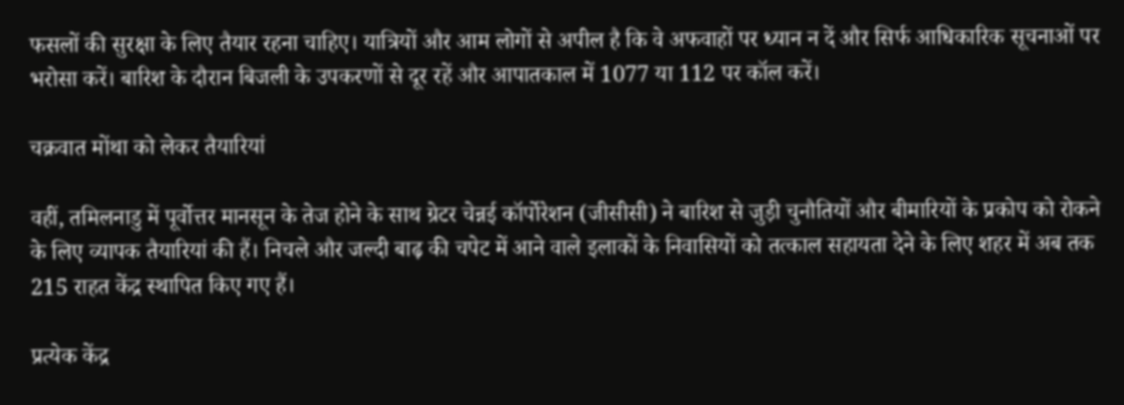फसलों की सुरक्षा के लिए तैयार रहना चाहिए। यात्रियों और आम लोगों से अपील है कि वे अफवाहों पर ध्यान न दें और सिर्फ आधिकारिक सूचनाओं पर भरोसा करें। बारिश के दौरान बिजली के उपकरणों से दूर रहें और आपातकाल में 1077 या 112 पर कॉल करें।

चक्रवात मोंथा को लेकर तैयारियां

वहीं, तमिलनाडु में पूर्वोत्तर मानसून के तेज होने के साथ ग्रेटर चेन्नई कॉर्पोरेशन (जीसीसी) ने बारिश से जुड़ी चुनौतियों और बीमारियों के प्रकोप को रोकने के लिए व्यापक तैयारियां की हैं। निचले और जल्दी बाढ़ की चपेट में आने वाले इलाकों के निवासियों को तत्काल सहायता देने के लिए शहर में अब तक 215 राहत केंद्र स्थापित किए गए हैं।

प्रत्येक केंद्र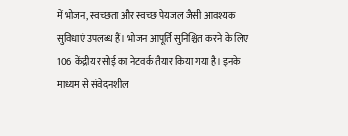में भोजन, स्वच्छता और स्वच्छ पेयजल जैसी आवश्यक सुविधाएं उपलब्ध हैं। भोजन आपूर्ति सुनिश्चित करने के लिए 106 केंद्रीय रसोई का नेटवर्क तैयार किया गया है। इनके माध्यम से संवेदनशील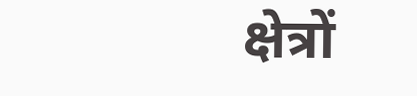क्षेत्रों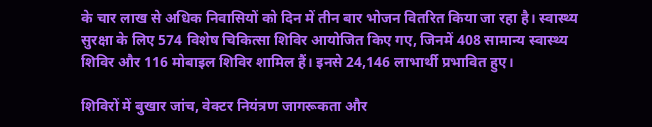के चार लाख से अधिक निवासियों को दिन में तीन बार भोजन वितरित किया जा रहा है। स्वास्थ्य सुरक्षा के लिए 574 विशेष चिकित्सा शिविर आयोजित किए गए, जिनमें 408 सामान्य स्वास्थ्य शिविर और 116 मोबाइल शिविर शामिल हैं। इनसे 24,146 लाभार्थी प्रभावित हुए।

शिविरों में बुखार जांच, वेक्टर नियंत्रण जागरूकता और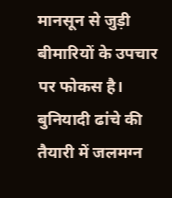मानसून से जुड़ी बीमारियों के उपचार पर फोकस है। बुनियादी ढांचे की तैयारी में जलमग्न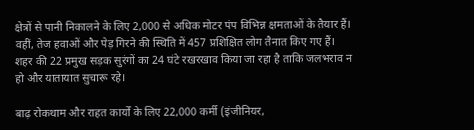क्षेत्रों से पानी निकालने के लिए 2,000 से अधिक मोटर पंप विभिन्न क्षमताओं के तैयार हैं। वहीं, तेज हवाओं और पेड़ गिरने की स्थिति में 457 प्रशिक्षित लोग तैनात किए गए हैं। शहर की 22 प्रमुख सड़क सुरंगों का 24 घंटे रखरखाव किया जा रहा है ताकि जलभराव न हो और यातायात सुचारू रहे।

बाढ़ रोकथाम और राहत कार्यों के लिए 22,000 कर्मी (इंजीनियर,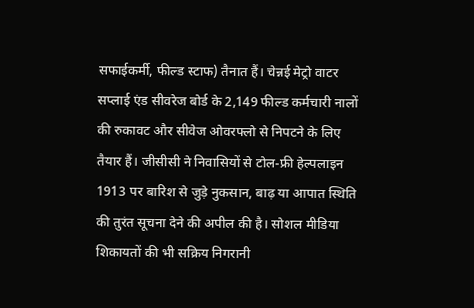सफाईकर्मी, फील्ड स्टाफ) तैनात हैं। चेन्नई मेट्रो वाटर सप्लाई एंड सीवरेज बोर्ड के 2,149 फील्ड कर्मचारी नालों की रुकावट और सीवेज ओवरफ्लो से निपटने के लिए तैयार हैं। जीसीसी ने निवासियों से टोल-फ्री हेल्पलाइन 1913 पर बारिश से जुड़े नुकसान, बाढ़ या आपात स्थिति की तुरंत सूचना देने की अपील की है। सोशल मीडिया शिकायतों की भी सक्रिय निगरानी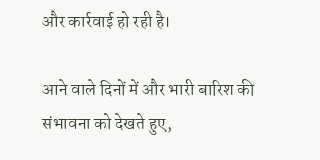और कार्रवाई हो रही है।

आने वाले दिनों में और भारी बारिश की संभावना को देखते हुए,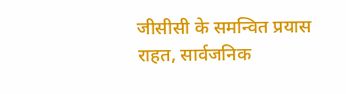जीसीसी के समन्वित प्रयास राहत, सार्वजनिक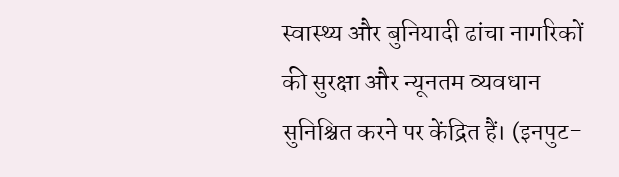स्वास्थ्य और बुनियादी ढांचा नागरिकों की सुरक्षा और न्यूनतम व्यवधान सुनिश्चित करने पर केंद्रित हैं। (इनपुट-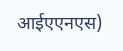आईएएनएस)